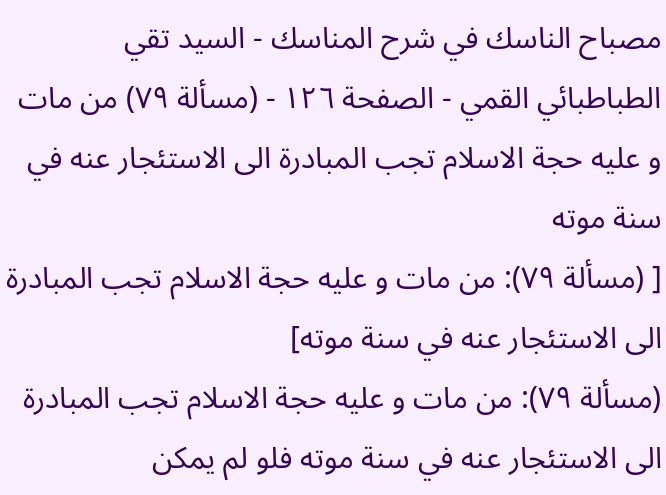مصباح الناسك في شرح المناسك - السيد تقي الطباطبائي القمي - الصفحة ١٢٦ - (مسألة ٧٩) من مات و عليه حجة الاسلام تجب المبادرة الى الاستئجار عنه في سنة موته
[ (مسألة ٧٩): من مات و عليه حجة الاسلام تجب المبادرة الى الاستئجار عنه في سنة موته]
(مسألة ٧٩): من مات و عليه حجة الاسلام تجب المبادرة الى الاستئجار عنه في سنة موته فلو لم يمكن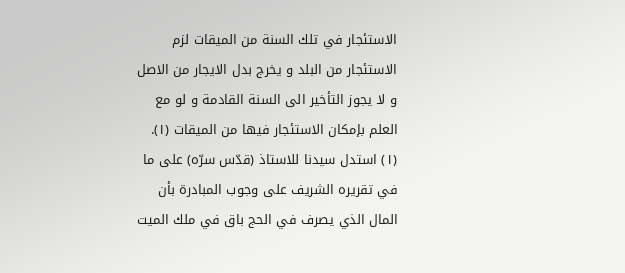الاستئجار في تلك السنة من الميقات لزم الاستئجار من البلد و يخرج بدل الايجار من الاصل و لا يجوز التأخير الى السنة القادمة و لو مع العلم بإمكان الاستئجار فيها من الميقات (١).
(١) استدل سيدنا للاستاذ (قدّس سرّه) على ما في تقريره الشريف على وجوب المبادرة بأن المال الذي يصرف في الحج باق في ملك الميت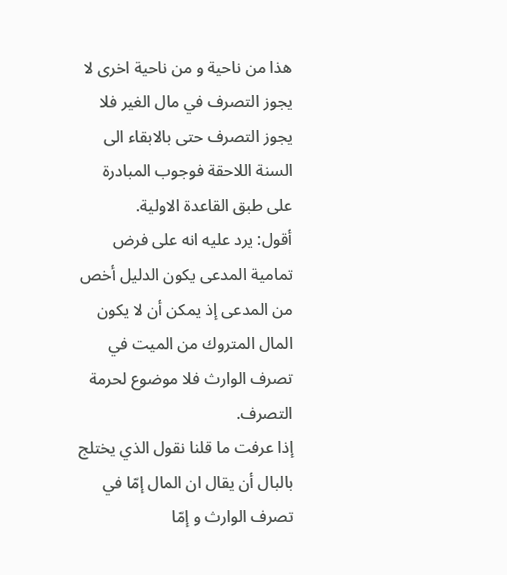هذا من ناحية و من ناحية اخرى لا يجوز التصرف في مال الغير فلا يجوز التصرف حتى بالابقاء الى السنة اللاحقة فوجوب المبادرة على طبق القاعدة الاولية.
أقول: يرد عليه انه على فرض تمامية المدعى يكون الدليل أخص من المدعى إذ يمكن أن لا يكون المال المتروك من الميت في تصرف الوارث فلا موضوع لحرمة التصرف.
إذا عرفت ما قلنا نقول الذي يختلج بالبال أن يقال ان المال إمّا في تصرف الوارث و إمّا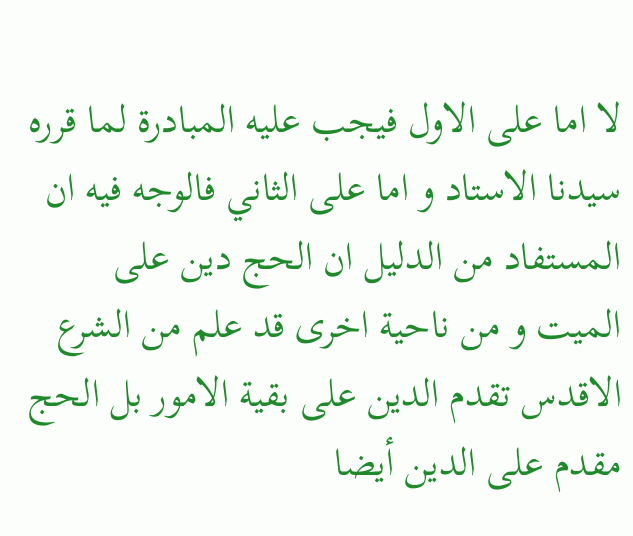لا اما على الاول فيجب عليه المبادرة لما قرره سيدنا الاستاد و اما على الثاني فالوجه فيه ان المستفاد من الدليل ان الحج دين على الميت و من ناحية اخرى قد علم من الشرع الاقدس تقدم الدين على بقية الامور بل الحج مقدم على الدين أيضا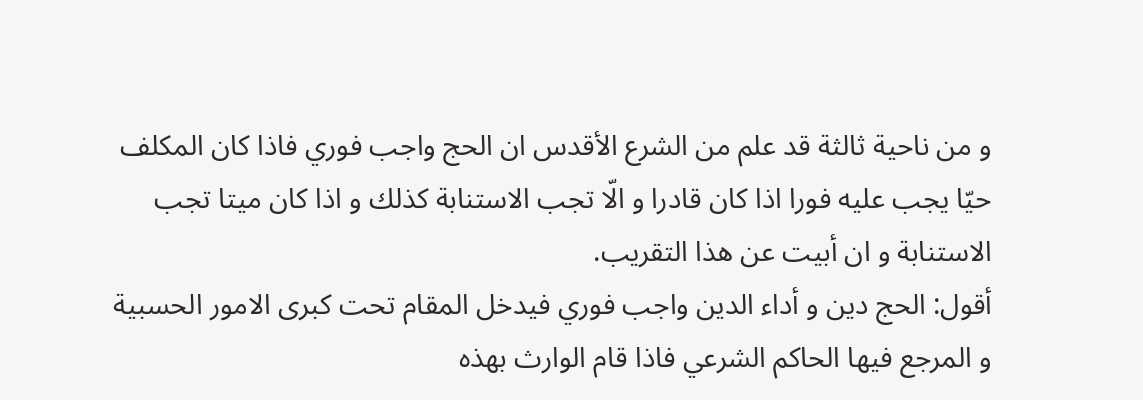و من ناحية ثالثة قد علم من الشرع الأقدس ان الحج واجب فوري فاذا كان المكلف حيّا يجب عليه فورا اذا كان قادرا و الّا تجب الاستنابة كذلك و اذا كان ميتا تجب الاستنابة و ان أبيت عن هذا التقريب.
أقول: الحج دين و أداء الدين واجب فوري فيدخل المقام تحت كبرى الامور الحسبية و المرجع فيها الحاكم الشرعي فاذا قام الوارث بهذه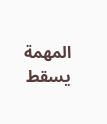المهمة يسقط